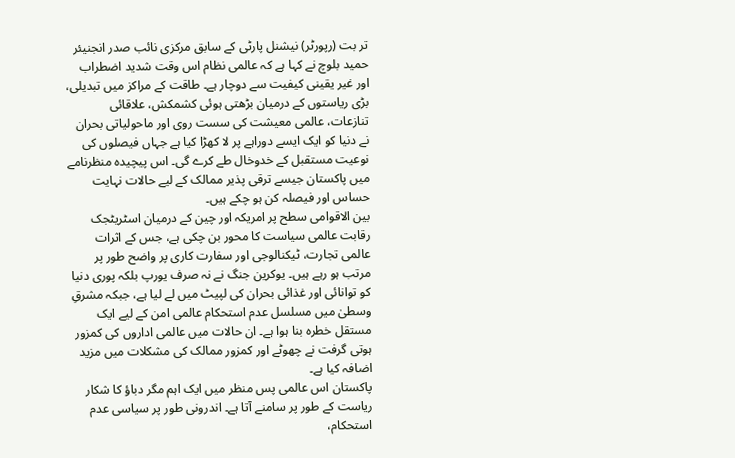تر بت (رپورٹر) نیشنل پارٹی کے سابق مرکزی نائب صدر انجنیئر حمید بلوچ نے کہا ہے کہ عالمی نظام اس وقت شدید اضطراب اور غیر یقینی کیفیت سے دوچار ہے۔ طاقت کے مراکز میں تبدیلی، بڑی ریاستوں کے درمیان بڑھتی ہوئی کشمکش، علاقائی تنازعات، عالمی معیشت کی سست روی اور ماحولیاتی بحران نے دنیا کو ایک ایسے دوراہے پر لا کھڑا کیا ہے جہاں فیصلوں کی نوعیت مستقبل کے خدوخال طے کرے گی۔ اس پیچیدہ منظرنامے میں پاکستان جیسے ترقی پذیر ممالک کے لیے حالات نہایت حساس اور فیصلہ کن ہو چکے ہیں۔
بین الاقوامی سطح پر امریکہ اور چین کے درمیان اسٹریٹجک رقابت عالمی سیاست کا محور بن چکی ہے، جس کے اثرات عالمی تجارت، ٹیکنالوجی اور سفارت کاری پر واضح طور پر مرتب ہو رہے ہیں۔ یوکرین جنگ نے نہ صرف یورپ بلکہ پوری دنیا کو توانائی اور غذائی بحران کی لپیٹ میں لے لیا ہے، جبکہ مشرقِ وسطیٰ میں مسلسل عدم استحکام عالمی امن کے لیے ایک مستقل خطرہ بنا ہوا ہے۔ ان حالات میں عالمی اداروں کی کمزور ہوتی گرفت نے چھوٹے اور کمزور ممالک کی مشکلات میں مزید اضافہ کیا ہے۔
پاکستان اس عالمی پس منظر میں ایک اہم مگر دباؤ کا شکار ریاست کے طور پر سامنے آتا ہے۔ اندرونی طور پر سیاسی عدم استحکام،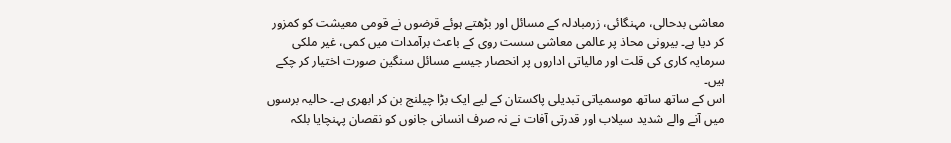معاشی بدحالی، مہنگائی، زرمبادلہ کے مسائل اور بڑھتے ہوئے قرضوں نے قومی معیشت کو کمزور کر دیا ہے۔ بیرونی محاذ پر عالمی معاشی سست روی کے باعث برآمدات میں کمی، غیر ملکی سرمایہ کاری کی قلت اور مالیاتی اداروں پر انحصار جیسے مسائل سنگین صورت اختیار کر چکے ہیں۔
اس کے ساتھ ساتھ موسمیاتی تبدیلی پاکستان کے لیے ایک بڑا چیلنج بن کر ابھری ہے۔ حالیہ برسوں میں آنے والے شدید سیلاب اور قدرتی آفات نے نہ صرف انسانی جانوں کو نقصان پہنچایا بلکہ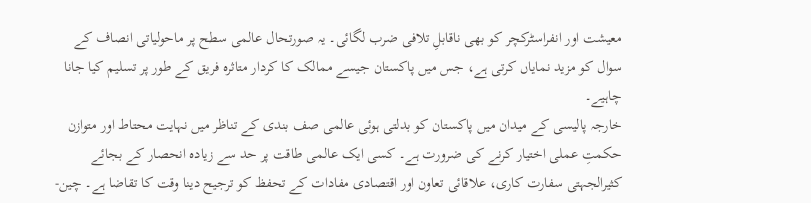معیشت اور انفراسٹرکچر کو بھی ناقابلِ تلافی ضرب لگائی۔ یہ صورتحال عالمی سطح پر ماحولیاتی انصاف کے سوال کو مزید نمایاں کرتی ہے، جس میں پاکستان جیسے ممالک کا کردار متاثرہ فریق کے طور پر تسلیم کیا جانا چاہیے۔
خارجہ پالیسی کے میدان میں پاکستان کو بدلتی ہوئی عالمی صف بندی کے تناظر میں نہایت محتاط اور متوازن حکمتِ عملی اختیار کرنے کی ضرورت ہے۔ کسی ایک عالمی طاقت پر حد سے زیادہ انحصار کے بجائے کثیرالجہتی سفارت کاری، علاقائی تعاون اور اقتصادی مفادات کے تحفظ کو ترجیح دینا وقت کا تقاضا ہے۔ چین-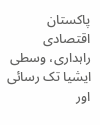پاکستان اقتصادی راہداری، وسطی ایشیا تک رسائی اور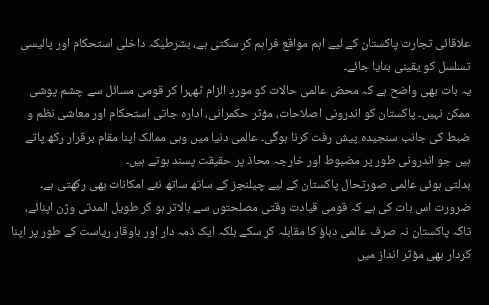علاقائی تجارت پاکستان کے لیے اہم مواقع فراہم کر سکتی ہے، بشرطیکہ داخلی استحکام اور پالیسی تسلسل کو یقینی بنایا جائے۔
یہ بات بھی واضح ہے کہ محض عالمی حالات کو موردِ الزام ٹھہرا کر قومی مسائل سے چشم پوشی ممکن نہیں۔ پاکستان کو اندرونی اصلاحات، مؤثر حکمرانی، ادارہ جاتی استحکام اور معاشی نظم و ضبط کی جانب سنجیدہ پیش رفت کرنا ہوگی۔ عالمی دنیا میں وہی ممالک اپنا مقام برقرار رکھ پاتے ہیں جو اندرونی طور پر مضبوط اور خارجہ محاذ پر حقیقت پسند ہوتے ہیں۔
بدلتی ہوئی عالمی صورتحال پاکستان کے لیے چیلنجز کے ساتھ ساتھ نئے امکانات بھی رکھتی ہے۔ ضرورت اس بات کی ہے کہ قومی قیادت وقتی مصلحتوں سے بالاتر ہو کر طویل المدتی وژن اپنائے، تاکہ پاکستان نہ صرف عالمی دباؤ کا مقابلہ کر سکے بلکہ ایک ذمہ دار اور باوقار ریاست کے طور پر اپنا کردار بھی مؤثر انداز میں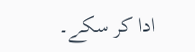ادا کر سکے۔